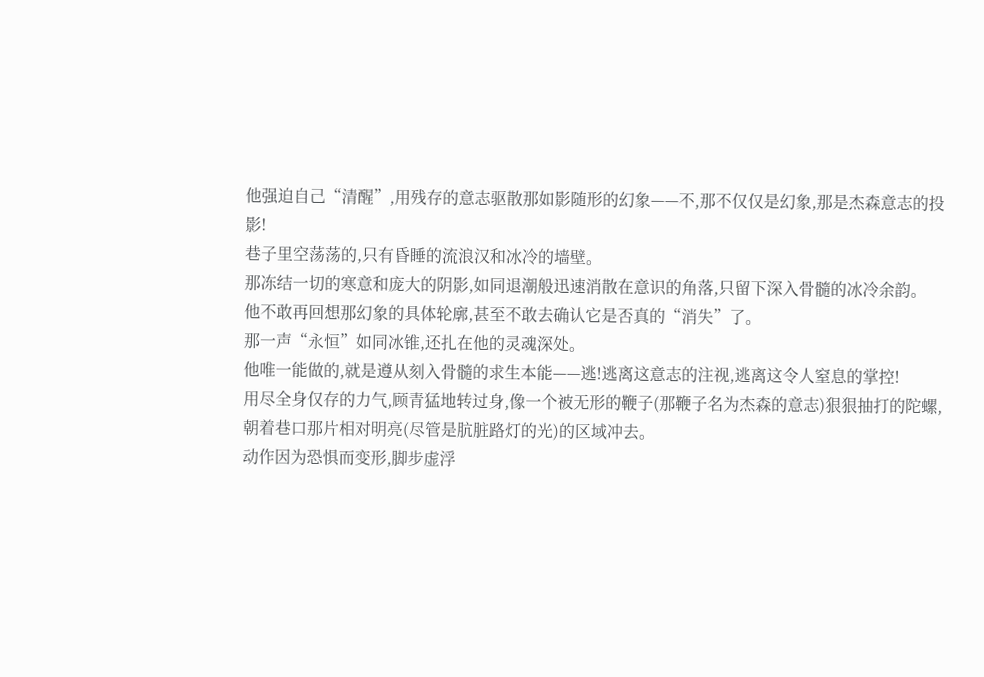他强迫自己“清醒”,用残存的意志驱散那如影随形的幻象——不,那不仅仅是幻象,那是杰森意志的投影!
巷子里空荡荡的,只有昏睡的流浪汉和冰冷的墙壁。
那冻结一切的寒意和庞大的阴影,如同退潮般迅速消散在意识的角落,只留下深入骨髓的冰冷余韵。
他不敢再回想那幻象的具体轮廓,甚至不敢去确认它是否真的“消失”了。
那一声“永恒”如同冰锥,还扎在他的灵魂深处。
他唯一能做的,就是遵从刻入骨髓的求生本能——逃!逃离这意志的注视,逃离这令人窒息的掌控!
用尽全身仅存的力气,顾青猛地转过身,像一个被无形的鞭子(那鞭子名为杰森的意志)狠狠抽打的陀螺,朝着巷口那片相对明亮(尽管是肮脏路灯的光)的区域冲去。
动作因为恐惧而变形,脚步虚浮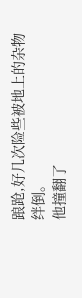踉跄,好几次险些被地上的杂物绊倒。
他撞翻了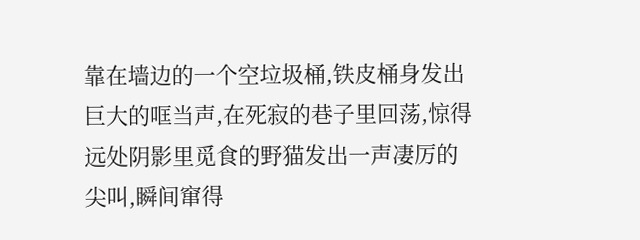靠在墙边的一个空垃圾桶,铁皮桶身发出巨大的哐当声,在死寂的巷子里回荡,惊得远处阴影里觅食的野猫发出一声凄厉的尖叫,瞬间窜得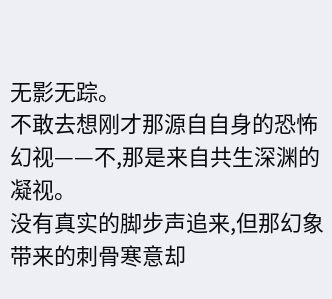无影无踪。
不敢去想刚才那源自自身的恐怖幻视——不,那是来自共生深渊的凝视。
没有真实的脚步声追来,但那幻象带来的刺骨寒意却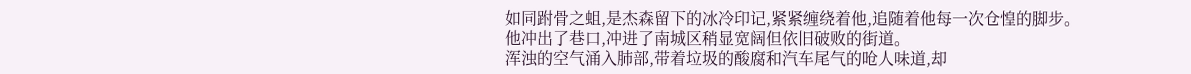如同跗骨之蛆,是杰森留下的冰冷印记,紧紧缠绕着他,追随着他每一次仓惶的脚步。
他冲出了巷口,冲进了南城区稍显宽阔但依旧破败的街道。
浑浊的空气涌入肺部,带着垃圾的酸腐和汽车尾气的呛人味道,却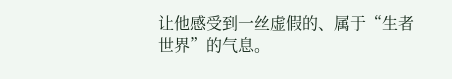让他感受到一丝虚假的、属于“生者世界”的气息。